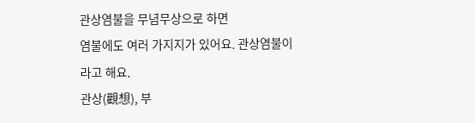관상염불을 무념무상으로 하면
염불에도 여러 가지지가 있어요. 관상염불이라고 해요.
관상(觀想), 부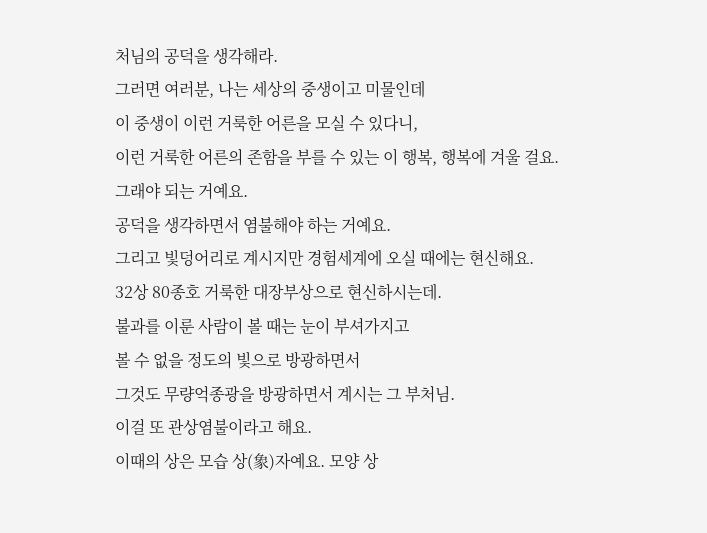처님의 공덕을 생각해라.
그러면 여러분, 나는 세상의 중생이고 미물인데
이 중생이 이런 거룩한 어른을 모실 수 있다니,
이런 거룩한 어른의 존함을 부를 수 있는 이 행복, 행복에 겨울 걸요.
그래야 되는 거예요.
공덕을 생각하면서 염불해야 하는 거예요.
그리고 빛덩어리로 계시지만 경험세계에 오실 때에는 현신해요.
32상 80종호 거룩한 대장부상으로 현신하시는데.
불과를 이룬 사람이 볼 때는 눈이 부셔가지고
볼 수 없을 정도의 빛으로 방광하면서
그것도 무량억종광을 방광하면서 계시는 그 부처님.
이걸 또 관상염불이라고 해요.
이때의 상은 모습 상(象)자예요. 모양 상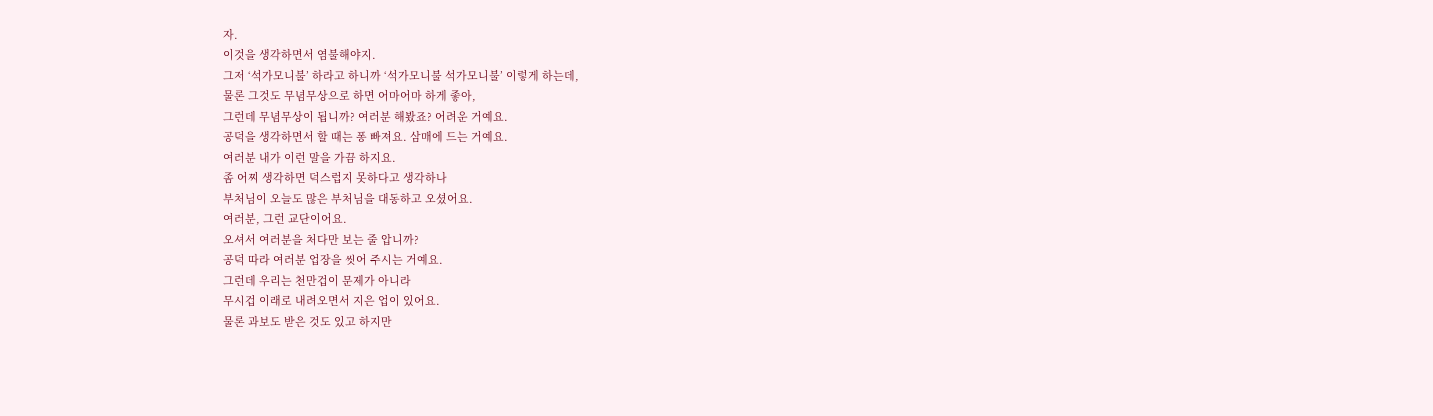자.
이것을 생각하면서 염불해야지.
그저 ‘석가모니불’ 하라고 하니까 ‘석가모니불 석가모니불’ 이렇게 하는데,
물론 그것도 무념무상으로 하면 어마어마 하게 좋아,
그런데 무념무상이 됩니까? 여러분 해봤죠? 어려운 거예요.
공덕을 생각하면서 할 때는 퐁 빠져요. 삼매에 드는 거예요.
여러분 내가 이런 말을 가끔 하지요.
좀 어찌 생각하면 덕스럽지 못하다고 생각하나
부처님이 오늘도 많은 부처님을 대동하고 오셨어요.
여러분, 그런 교단이어요.
오셔서 여러분을 처다만 보는 줄 압니까?
공덕 따라 여러분 업장을 씻어 주시는 거예요.
그런데 우리는 천만겁이 문제가 아니라
무시겁 이래로 내려오면서 지은 업이 있어요.
물론 과보도 받은 것도 있고 하지만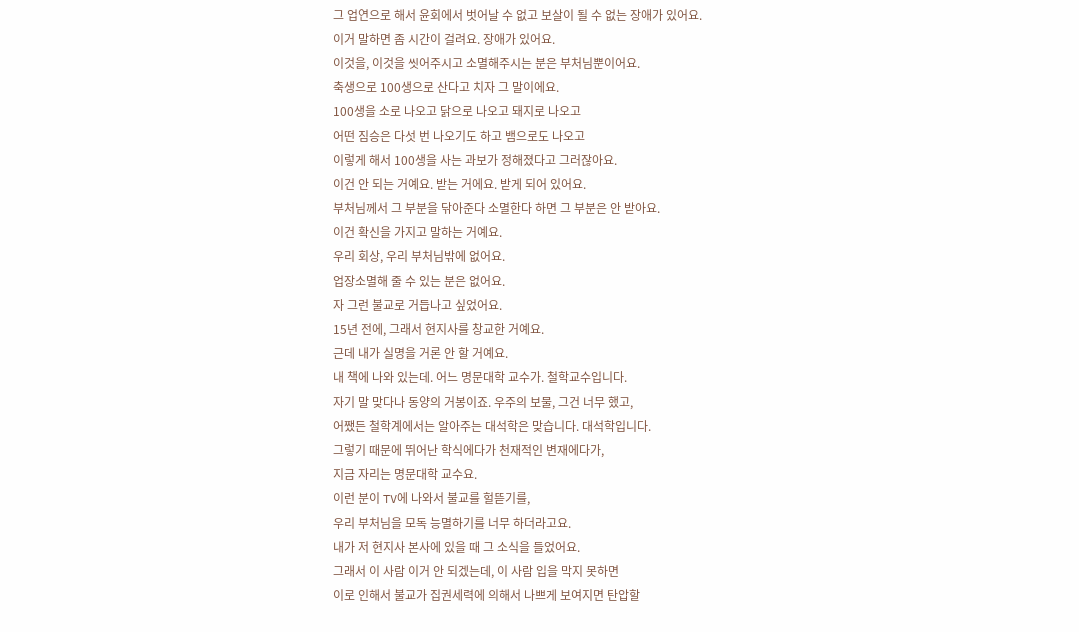그 업연으로 해서 윤회에서 벗어날 수 없고 보살이 될 수 없는 장애가 있어요.
이거 말하면 좀 시간이 걸려요. 장애가 있어요.
이것을, 이것을 씻어주시고 소멸해주시는 분은 부처님뿐이어요.
축생으로 100생으로 산다고 치자 그 말이에요.
100생을 소로 나오고 닭으로 나오고 돼지로 나오고
어떤 짐승은 다섯 번 나오기도 하고 뱀으로도 나오고
이렇게 해서 100생을 사는 과보가 정해졌다고 그러잖아요.
이건 안 되는 거예요. 받는 거에요. 받게 되어 있어요.
부처님께서 그 부분을 닦아준다 소멸한다 하면 그 부분은 안 받아요.
이건 확신을 가지고 말하는 거예요.
우리 회상, 우리 부처님밖에 없어요.
업장소멸해 줄 수 있는 분은 없어요.
자 그런 불교로 거듭나고 싶었어요.
15년 전에, 그래서 현지사를 창교한 거예요.
근데 내가 실명을 거론 안 할 거예요.
내 책에 나와 있는데. 어느 명문대학 교수가. 철학교수입니다.
자기 말 맞다나 동양의 거봉이죠. 우주의 보물, 그건 너무 했고,
어쨌든 철학계에서는 알아주는 대석학은 맞습니다. 대석학입니다.
그렇기 때문에 뛰어난 학식에다가 천재적인 변재에다가,
지금 자리는 명문대학 교수요.
이런 분이 TV에 나와서 불교를 헐뜯기를,
우리 부처님을 모독 능멸하기를 너무 하더라고요.
내가 저 현지사 본사에 있을 때 그 소식을 들었어요.
그래서 이 사람 이거 안 되겠는데, 이 사람 입을 막지 못하면
이로 인해서 불교가 집권세력에 의해서 나쁘게 보여지면 탄압할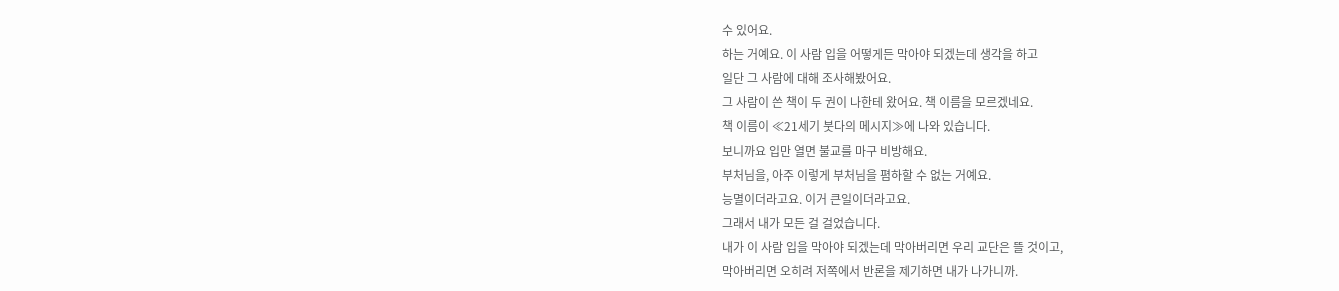수 있어요.
하는 거예요. 이 사람 입을 어떻게든 막아야 되겠는데 생각을 하고
일단 그 사람에 대해 조사해봤어요.
그 사람이 쓴 책이 두 권이 나한테 왔어요. 책 이름을 모르겠네요.
책 이름이 ≪21세기 붓다의 메시지≫에 나와 있습니다.
보니까요 입만 열면 불교를 마구 비방해요.
부처님을, 아주 이렇게 부처님을 폄하할 수 없는 거예요.
능멸이더라고요. 이거 큰일이더라고요.
그래서 내가 모든 걸 걸었습니다.
내가 이 사람 입을 막아야 되겠는데 막아버리면 우리 교단은 뜰 것이고,
막아버리면 오히려 저쪽에서 반론을 제기하면 내가 나가니까.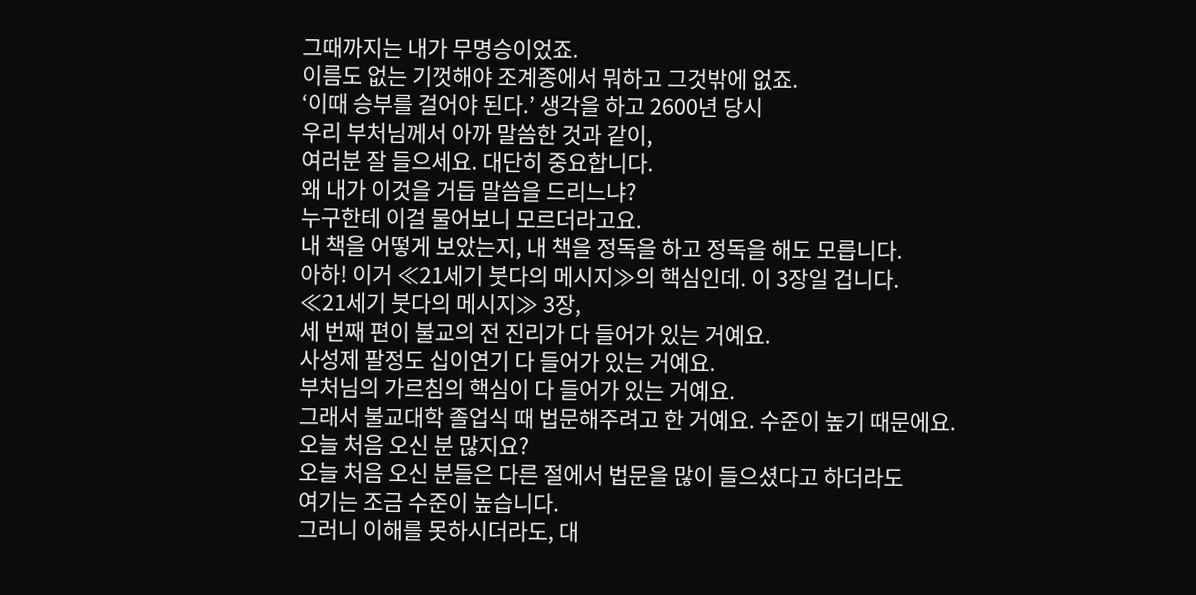그때까지는 내가 무명승이었죠.
이름도 없는 기껏해야 조계종에서 뭐하고 그것밖에 없죠.
‘이때 승부를 걸어야 된다.’ 생각을 하고 2600년 당시
우리 부처님께서 아까 말씀한 것과 같이,
여러분 잘 들으세요. 대단히 중요합니다.
왜 내가 이것을 거듭 말씀을 드리느냐?
누구한테 이걸 물어보니 모르더라고요.
내 책을 어떻게 보았는지, 내 책을 정독을 하고 정독을 해도 모릅니다.
아하! 이거 ≪21세기 붓다의 메시지≫의 핵심인데. 이 3장일 겁니다.
≪21세기 붓다의 메시지≫ 3장,
세 번째 편이 불교의 전 진리가 다 들어가 있는 거예요.
사성제 팔정도 십이연기 다 들어가 있는 거예요.
부처님의 가르침의 핵심이 다 들어가 있는 거예요.
그래서 불교대학 졸업식 때 법문해주려고 한 거예요. 수준이 높기 때문에요.
오늘 처음 오신 분 많지요?
오늘 처음 오신 분들은 다른 절에서 법문을 많이 들으셨다고 하더라도
여기는 조금 수준이 높습니다.
그러니 이해를 못하시더라도, 대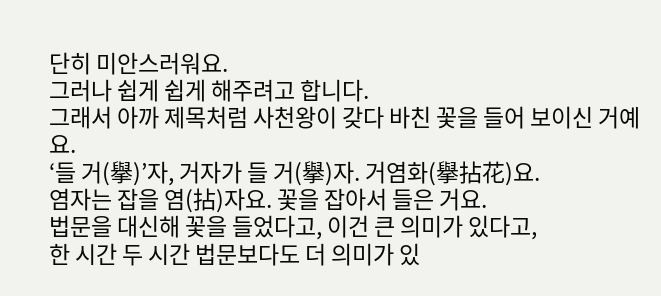단히 미안스러워요.
그러나 쉽게 쉽게 해주려고 합니다.
그래서 아까 제목처럼 사천왕이 갖다 바친 꽃을 들어 보이신 거예요.
‘들 거(擧)’자, 거자가 들 거(擧)자. 거염화(擧拈花)요.
염자는 잡을 염(拈)자요. 꽃을 잡아서 들은 거요.
법문을 대신해 꽃을 들었다고, 이건 큰 의미가 있다고,
한 시간 두 시간 법문보다도 더 의미가 있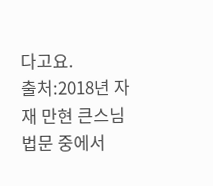다고요.
출처:2018년 자재 만현 큰스님 법문 중에서